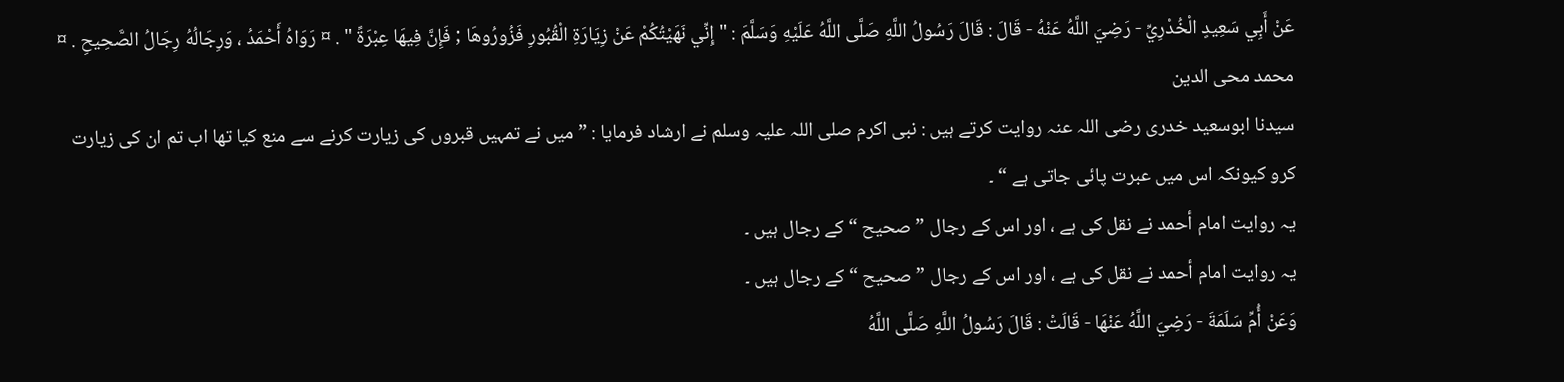عَنْ أَبِي سَعِيدٍ الْخُدْرِيِّ - رَضِيَ اللَّهُ عَنْهُ - قَالَ : قَالَ رَسُولُ اللَّهِ صَلَّى اللَّهُ عَلَيْهِ وَسَلَّمَ : " إِنِّي نَهَيْتُكُمْ عَنْ زِيَارَةِ الْقُبُورِ فَزُورُوهَا ; فَإِنَّ فِيهَا عِبْرَةً " . ¤ رَوَاهُ أَحْمَدُ ، وَرِجَالُهُ رِجَالُ الصَّحِيحِ . ¤
محمد محی الدین
سیدنا ابوسعید خدری رضی اللہ عنہ روایت کرتے ہیں : نبی اکرم صلی اللہ علیہ وسلم نے ارشاد فرمایا : ” میں نے تمہیں قبروں کی زیارت کرنے سے منع کیا تھا اب تم ان کی زیارت کرو کیونکہ اس میں عبرت پائی جاتی ہے “ ۔
یہ روایت امام أحمد نے نقل کی ہے ، اور اس کے رجال ” صحیح “ کے رجال ہیں ۔
یہ روایت امام أحمد نے نقل کی ہے ، اور اس کے رجال ” صحیح “ کے رجال ہیں ۔
وَعَنْ أُمِّ سَلَمَةَ - رَضِيَ اللَّهُ عَنْهَا - قَالَتْ : قَالَ رَسُولُ اللَّهِ صَلَّى اللَّهُ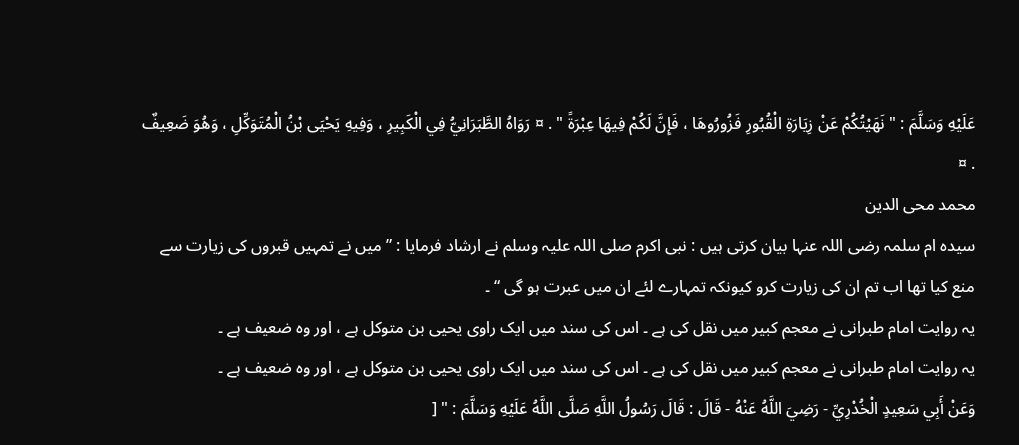عَلَيْهِ وَسَلَّمَ : " نَهَيْتُكُمْ عَنْ زِيَارَةِ الْقُبُورِ فَزُورُوهَا ، فَإِنَّ لَكُمْ فِيهَا عِبْرَةً " . ¤ رَوَاهُ الطَّبَرَانِيُّ فِي الْكَبِيرِ ، وَفِيهِ يَحْيَى بْنُ الْمُتَوَكِّلِ ، وَهُوَ ضَعِيفٌ . ¤
محمد محی الدین
سیدہ ام سلمہ رضی اللہ عنہا بیان کرتی ہیں : نبی اکرم صلی اللہ علیہ وسلم نے ارشاد فرمایا : ” میں نے تمہیں قبروں کی زیارت سے منع کیا تھا اب تم ان کی زیارت کرو کیونکہ تمہارے لئے ان میں عبرت ہو گی “ ۔
یہ روایت امام طبرانی نے معجم کبیر میں نقل کی ہے ۔ اس کی سند میں ایک راوی یحیی بن متوکل ہے ، اور وہ ضعیف ہے ۔
یہ روایت امام طبرانی نے معجم کبیر میں نقل کی ہے ۔ اس کی سند میں ایک راوی یحیی بن متوکل ہے ، اور وہ ضعیف ہے ۔
وَعَنْ أَبِي سَعِيدٍ الْخُدْرِيِّ - رَضِيَ اللَّهُ عَنْهُ - قَالَ : قَالَ رَسُولُ اللَّهِ صَلَّى اللَّهُ عَلَيْهِ وَسَلَّمَ : " [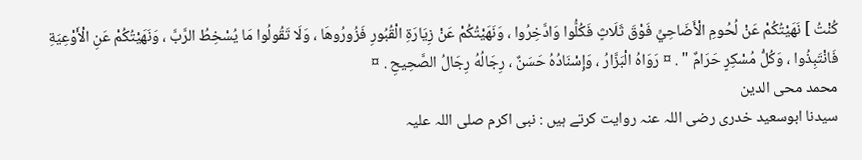كُنْتُ ] نَهَيْتُكُمْ عَنْ لُحُومِ الْأَضَاحِيِّ فَوْقَ ثَلَاثٍ فَكُلُّوا وَادَّخِرُوا ، وَنَهَيْتُكُمْ عَنْ زِيَارَةِ الْقُبُورِ فَزُورُوهَا ، وَلَا تَقُولُوا مَا يُسْخِطُ الرَّبَّ ، وَنَهَيْتُكُمْ عَنِ الْأَوْعِيَةِ فَانْتَبِذُوا ، وَكُلُّ مُسْكِرٍ حَرَامٌ " . ¤ رَوَاهُ الْبَزَّارُ ، وَإِسْنَادُهُ حَسَنٌ ، رِجَالُهُ رِجَالُ الصَّحِيحِ . ¤
محمد محی الدین
سیدنا ابوسعید خدری رضی اللہ عنہ روایت کرتے ہیں : نبی اکرم صلی اللہ علیہ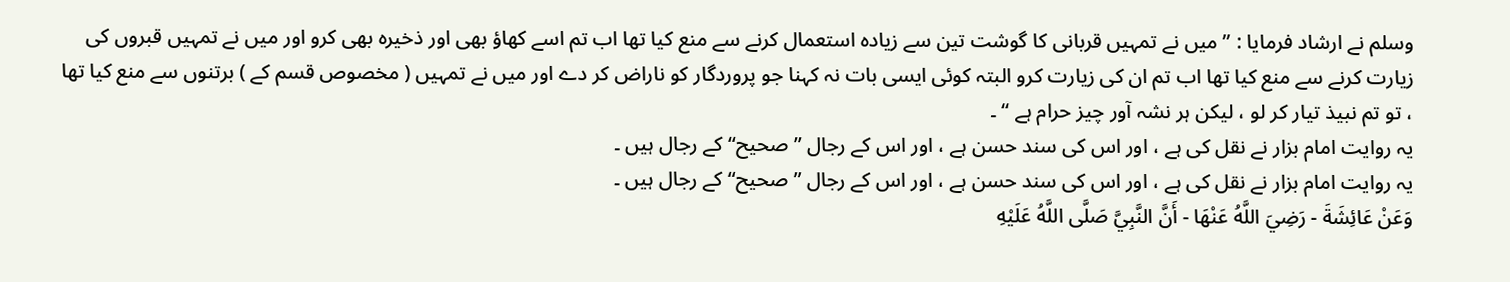وسلم نے ارشاد فرمایا : ” میں نے تمہیں قربانی کا گوشت تین سے زیادہ استعمال کرنے سے منع کیا تھا اب تم اسے کھاؤ بھی اور ذخیرہ بھی کرو اور میں نے تمہیں قبروں کی زیارت کرنے سے منع کیا تھا اب تم ان کی زیارت کرو البتہ کوئی ایسی بات نہ کہنا جو پروردگار کو ناراض کر دے اور میں نے تمہیں ( مخصوص قسم کے ) برتنوں سے منع کیا تھا ، تو تم نبیذ تیار کر لو ، لیکن ہر نشہ آور چیز حرام ہے “ ۔
یہ روایت امام بزار نے نقل کی ہے ، اور اس کی سند حسن ہے ، اور اس کے رجال ” صحیح“ کے رجال ہیں ۔
یہ روایت امام بزار نے نقل کی ہے ، اور اس کی سند حسن ہے ، اور اس کے رجال ” صحیح“ کے رجال ہیں ۔
وَعَنْ عَائِشَةَ - رَضِيَ اللَّهُ عَنْهَا - أَنَّ النَّبِيَّ صَلَّى اللَّهُ عَلَيْهِ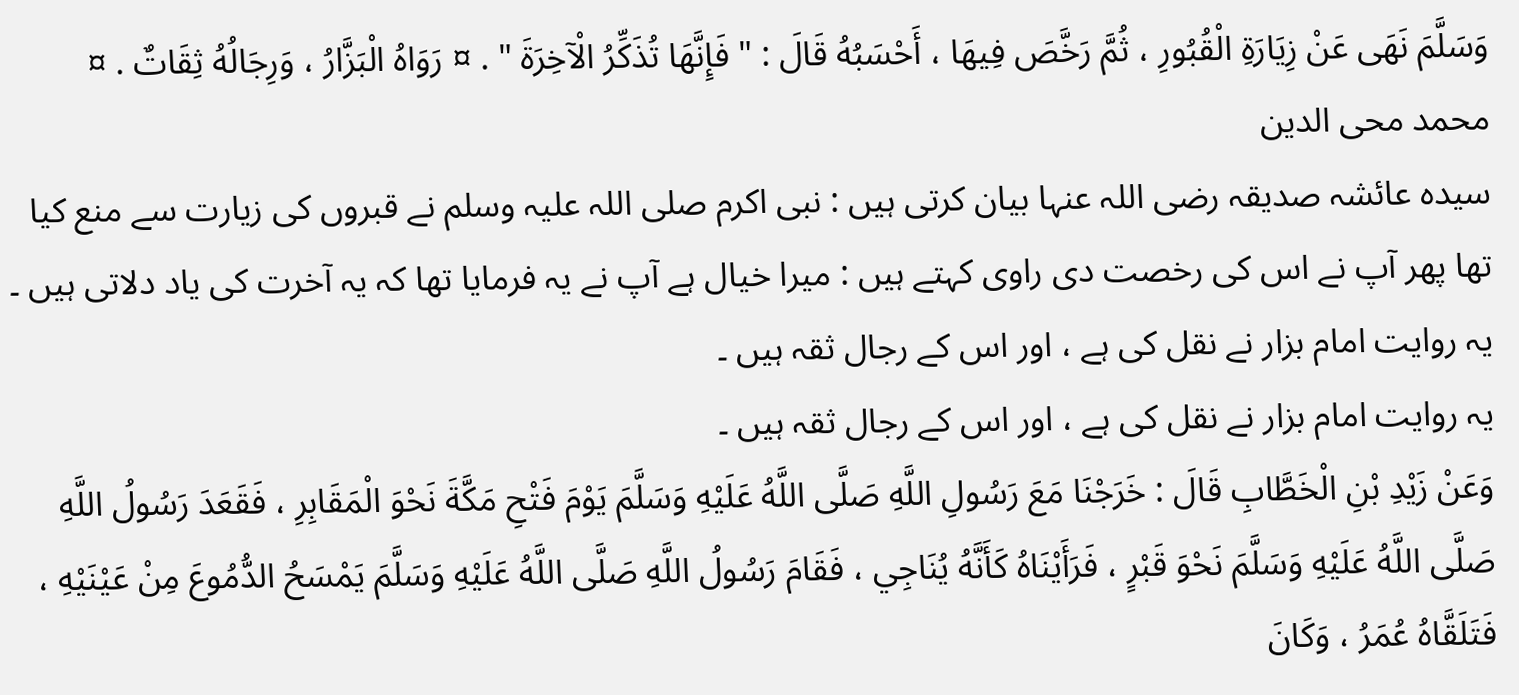وَسَلَّمَ نَهَى عَنْ زِيَارَةِ الْقُبُورِ ، ثُمَّ رَخَّصَ فِيهَا ، أَحْسَبُهُ قَالَ : " فَإِنَّهَا تُذَكِّرُ الْآخِرَةَ " . ¤ رَوَاهُ الْبَزَّارُ ، وَرِجَالُهُ ثِقَاتٌ . ¤
محمد محی الدین
سیدہ عائشہ صدیقہ رضی اللہ عنہا بیان کرتی ہیں : نبی اکرم صلی اللہ علیہ وسلم نے قبروں کی زیارت سے منع کیا تھا پھر آپ نے اس کی رخصت دی راوی کہتے ہیں : میرا خیال ہے آپ نے یہ فرمایا تھا کہ یہ آخرت کی یاد دلاتی ہیں ۔
یہ روایت امام بزار نے نقل کی ہے ، اور اس کے رجال ثقہ ہیں ۔
یہ روایت امام بزار نے نقل کی ہے ، اور اس کے رجال ثقہ ہیں ۔
وَعَنْ زَيْدِ بْنِ الْخَطَّابِ قَالَ : خَرَجْنَا مَعَ رَسُولِ اللَّهِ صَلَّى اللَّهُ عَلَيْهِ وَسَلَّمَ يَوْمَ فَتْحِ مَكَّةَ نَحْوَ الْمَقَابِرِ ، فَقَعَدَ رَسُولُ اللَّهِ صَلَّى اللَّهُ عَلَيْهِ وَسَلَّمَ نَحْوَ قَبْرٍ ، فَرَأَيْنَاهُ كَأَنَّهُ يُنَاجِي ، فَقَامَ رَسُولُ اللَّهِ صَلَّى اللَّهُ عَلَيْهِ وَسَلَّمَ يَمْسَحُ الدُّمُوعَ مِنْ عَيْنَيْهِ ، فَتَلَقَّاهُ عُمَرُ ، وَكَانَ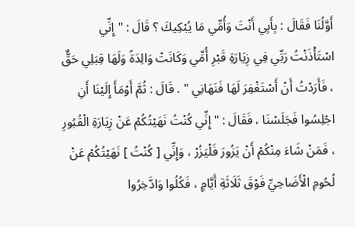أَوَّلُنَا فَقَالَ : بِأَبِي أَنْتَ وَأُمِّي مَا يُبْكِيكَ ؟ قَالَ : " إِنِّي اسْتَأْذَنْتُ رَبِّي فِي زِيَارَةِ قَبْرِ أُمِّي وَكَانَتْ وَالِدَةً وَلَهَا قِبَلِي حَقٌّ ، فَأَرَدْتُ أَنْ أَسْتَغْفِرَ لَهَا فَنَهَانِي " . قَالَ : ثُمَّ أَوْمَأَ إِلَيْنَا أَنِ اجْلِسُوا فَجَلَسْنَا ، فَقَالَ : " إِنِّي كُنْتُ نَهَيْتُكُمْ عَنْ زِيَارَةِ الْقُبُورِ ، فَمَنْ شَاءَ مِنْكُمْ أَنْ يَزُورَ فَلْيَزُرْ ، وَإِنِّي [ كُنْتُ ] نَهَيْتُكُمْ عَنْ لُحُومِ الْأَضَاحِيِّ فَوْقَ ثَلَاثَةِ أَيَّامٍ ، فَكُلُوا وَادَّخِرُوا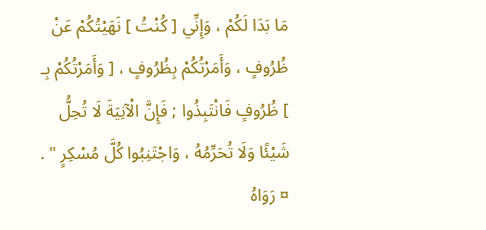مَا بَدَا لَكُمْ ، وَإِنِّي [ كُنْتُ ] نَهَيْتُكُمْ عَنْ ظُرُوفٍ ، وَأَمَرْتُكُمْ بِظُرُوفٍ ، [ وَأَمَرْتُكُمْ بِـ ] ظُرُوفٍ فَانْتَبِذُوا ; فَإِنَّ الْآنِيَةَ لَا تُحِلُّ شَيْئًا وَلَا تُحَرِّمُهُ ، وَاجْتَنِبُوا كُلَّ مُسْكِرٍ " . ¤ رَوَاهُ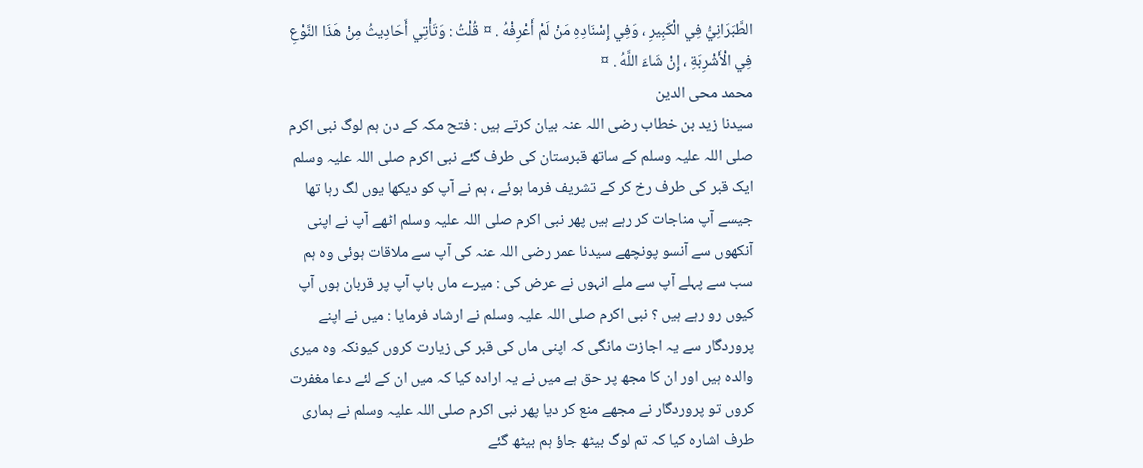الطَّبَرَانِيُّ فِي الْكَبِيرِ ، وَفِي إِسْنَادِهِ مَنْ لَمْ أَعْرِفْهُ . ¤ قُلْتُ : وَتَأْتِي أَحَادِيثُ مِنْ هَذَا النَّوْعِ فِي الْأَشْرِبَةِ ، إِنْ شَاءَ اللَّهُ . ¤
محمد محی الدین
سیدنا زید بن خطاب رضی اللہ عنہ بیان کرتے ہیں : فتح مکہ کے دن ہم لوگ نبی اکرم صلی اللہ علیہ وسلم کے ساتھ قبرستان کی طرف گئے نبی اکرم صلی اللہ علیہ وسلم ایک قبر کی طرف رخ کر کے تشریف فرما ہوئے ، ہم نے آپ کو دیکھا یوں لگ رہا تھا جیسے آپ مناجات کر رہے ہیں پھر نبی اکرم صلی اللہ علیہ وسلم اٹھے آپ نے اپنی آنکھوں سے آنسو پونچھے سیدنا عمر رضی اللہ عنہ کی آپ سے ملاقات ہوئی وہ ہم سب سے پہلے آپ سے ملے انہوں نے عرض کی : میرے ماں باپ آپ پر قربان ہوں آپ کیوں رو رہے ہیں ؟ نبی اکرم صلی اللہ علیہ وسلم نے ارشاد فرمایا : میں نے اپنے پروردگار سے یہ اجازت مانگی کہ اپنی ماں کی قبر کی زیارت کروں کیونکہ وہ میری والدہ ہیں اور ان کا مجھ پر حق ہے میں نے یہ ارادہ کیا کہ میں ان کے لئے دعا مغفرت کروں تو پروردگار نے مجھے منع کر دیا پھر نبی اکرم صلی اللہ علیہ وسلم نے ہماری طرف اشارہ کیا کہ تم لوگ بیٹھ جاؤ ہم بیٹھ گئے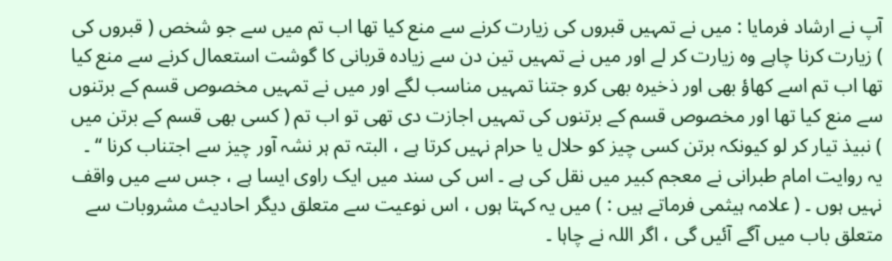آپ نے ارشاد فرمایا : میں نے تمہیں قبروں کی زیارت کرنے سے منع کیا تھا اب تم میں سے جو شخص ( قبروں کی ) زیارت کرنا چاہے وہ زیارت کر لے اور میں نے تمہیں تین دن سے زیادہ قربانی کا گوشت استعمال کرنے سے منع کیا تھا اب تم اسے کھاؤ بھی اور ذخیرہ بھی کرو جتنا تمہیں مناسب لگے اور میں نے تمہیں مخصوص قسم کے برتنوں سے منع کیا تھا اور مخصوص قسم کے برتنوں کی تمہیں اجازت دی تھی تو اب تم ( کسی بھی قسم کے برتن میں ) نبیذ تیار کر لو کیونکہ برتن کسی چیز کو حلال یا حرام نہیں کرتا ہے ، البتہ تم ہر نشہ آور چیز سے اجتناب کرنا “ ۔
یہ روایت امام طبرانی نے معجم کبیر میں نقل کی ہے ۔ اس کی سند میں ایک راوی ایسا ہے ، جس سے میں واقف نہیں ہوں ۔ ( علامہ ہیثمی فرماتے ہیں : ) میں یہ کہتا ہوں ، اس نوعیت سے متعلق دیگر احادیث مشروبات سے متعلق باب میں آگے آئیں گی ، اگر اللہ نے چاہا ۔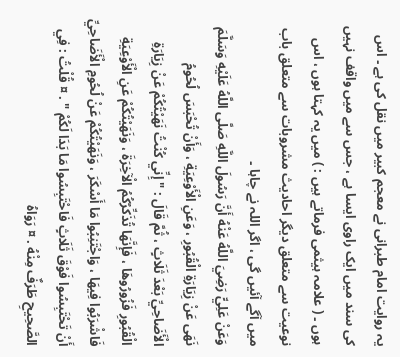یہ روایت امام طبرانی نے معجم کبیر میں نقل کی ہے ۔ اس کی سند میں ایک راوی ایسا ہے ، جس سے میں واقف نہیں ہوں ۔ ( علامہ ہیثمی فرماتے ہیں : ) میں یہ کہتا ہوں ، اس نوعیت سے متعلق دیگر احادیث مشروبات سے متعلق باب میں آگے آئیں گی ، اگر اللہ نے چاہا ۔
وَعَنْ عَلِيٍّ رَضِيَ اللَّهُ عَنْهُ أَنَّ رَسُولَ اللَّهِ صَلَّى اللَّهُ عَلَيْهِ وَسَلَّمَ نَهَى عَنْ زِيَارَةِ الْقُبُورِ ، وَعَنِ الْأَوْعِيَةِ ، وَأَنْ تُحْبَسَ لُحُومُ الْأَضَاحِيِّ بَعْدَ ثَلَاثٍ ، ثُمَّ قَالَ : " إِنِّي كُنْتُ نَهَيْتُكُمْ عَنْ زِيَارَةِ الْقُبُورِ فَزُورُوهَا ، فَإِنَّهَا تُذَكِّرُكُمُ الْآخِرَةَ ، وَنَهَيْتُكُمْ عَنِ الْأَوْعِيَةِ فَاشْرَبُوا فِيهَا ، وَاجْتَنِبُوا مَا أَسْكَرَ ، وَنَهَيْتُكُمْ عَنْ لُحُومِ الْأَضَاحِيِّ أَنْ تَحْتَبِسُوا فَوْقَ ثَلَاثٍ فَاحْتَبِسُوا مَا بَدَا لَكُمْ " . ¤ قُلْتُ : فِي الصَّحِيحِ طَرَفٌ مِنْهُ . ¤ رَوَاهُ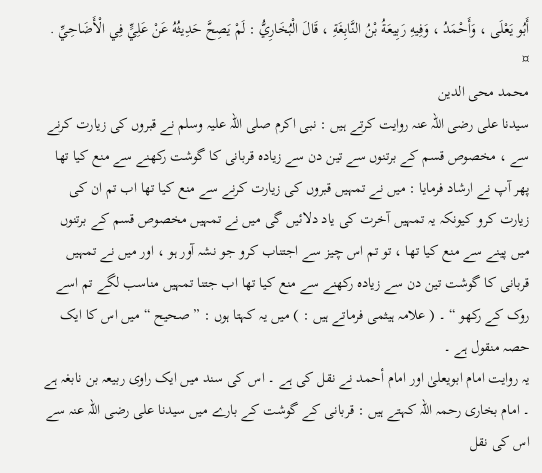أَبُو يَعْلَى ، وَأَحْمَدُ ، وَفِيهِ رَبِيعَةُ بْنُ النَّابِغَةِ ، قَالَ الْبُخَارِيُّ : لَمْ يَصِحَّ حَدِيثُهُ عَنْ عَلِيٍّ فِي الْأَضَاحِيِّ . ¤
محمد محی الدین
سیدنا علی رضی اللہ عنہ روایت کرتے ہیں : نبی اکرم صلی اللہ علیہ وسلم نے قبروں کی زیارت کرنے سے ، مخصوص قسم کے برتنوں سے تین دن سے زیادہ قربانی کا گوشت رکھنے سے منع کیا تھا پھر آپ نے ارشاد فرمایا : میں نے تمہیں قبروں کی زیارت کرنے سے منع کیا تھا اب تم ان کی زیارت کرو کیونکہ یہ تمہیں آخرت کی یاد دلائیں گی میں نے تمہیں مخصوص قسم کے برتنوں میں پینے سے منع کیا تھا ، تو تم اس چیز سے اجتناب کرو جو نشہ آور ہو ، اور میں نے تمہیں قربانی کا گوشت تین دن سے زیادہ رکھنے سے منع کیا تھا اب جتنا تمہیں مناسب لگے تم اسے روک کے رکھو “ ۔ ( علامہ ہیثمی فرماتے ہیں : ) میں یہ کہتا ہوں : ” صحیح “ میں اس کا ایک حصہ منقول ہے ۔
یہ روایت امام ابویعلیٰ اور امام أحمد نے نقل کی ہے ۔ اس کی سند میں ایک راوی ربیعہ بن نابغہ ہے ۔ امام بخاری رحمہ اللہ کہتے ہیں : قربانی کے گوشت کے بارے میں سیدنا علی رضی اللہ عنہ سے اس کی نقل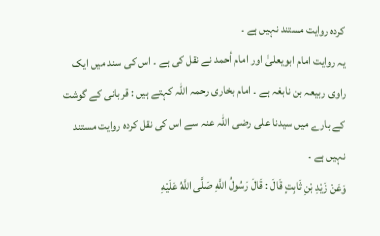کردہ روایت مستند نہیں ہے ۔
یہ روایت امام ابویعلیٰ اور امام أحمد نے نقل کی ہے ۔ اس کی سند میں ایک راوی ربیعہ بن نابغہ ہے ۔ امام بخاری رحمہ اللہ کہتے ہیں : قربانی کے گوشت کے بارے میں سیدنا علی رضی اللہ عنہ سے اس کی نقل کردہ روایت مستند نہیں ہے ۔
وَعَنْ زَيْدِ بْنِ ثَابِتٍ قَالَ : قَالَ رَسُولُ اللَّهِ صَلَّى اللَّهُ عَلَيْهِ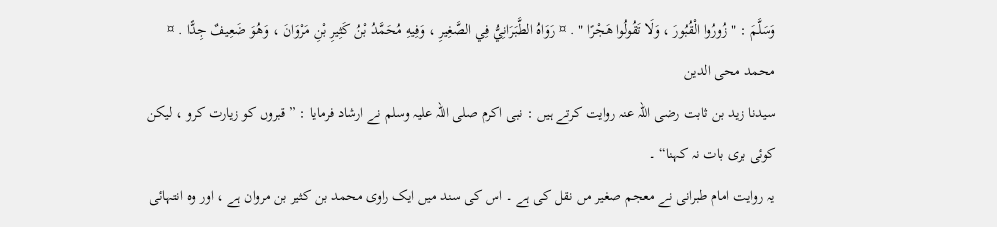وَسَلَّمَ : " زُورُوا الْقُبُورَ ، وَلَا تَقُولُوا هَجْرًا " . ¤ رَوَاهُ الطَّبَرَانِيُّ فِي الصَّغِيرِ ، وَفِيهِ مُحَمَّدُ بْنُ كَثِيرِ بْنِ مَرْوَانَ ، وَهُوَ ضَعِيفٌ جِدًّا . ¤
محمد محی الدین
سیدنا زید بن ثابت رضی اللہ عنہ روایت کرتے ہیں : نبی اکرم صلی اللہ علیہ وسلم نے ارشاد فرمایا : ” قبروں کو زیارت کرو ، لیکن کوئی بری بات نہ کہنا“ ۔
یہ روایت امام طبرانی نے معجم صغیر مں نقل کی ہے ۔ اس کی سند میں ایک راوی محمد بن کثیر بن مروان ہے ، اور وہ انتہائی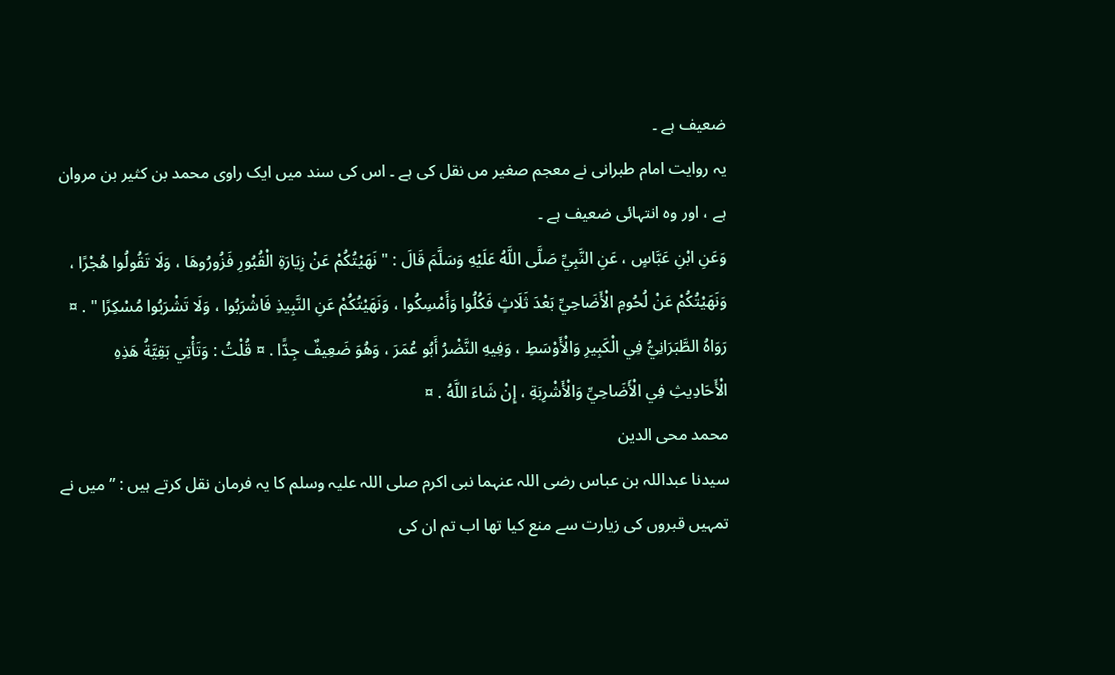ضعیف ہے ۔
یہ روایت امام طبرانی نے معجم صغیر مں نقل کی ہے ۔ اس کی سند میں ایک راوی محمد بن کثیر بن مروان ہے ، اور وہ انتہائی ضعیف ہے ۔
وَعَنِ ابْنِ عَبَّاسٍ ، عَنِ النَّبِيِّ صَلَّى اللَّهُ عَلَيْهِ وَسَلَّمَ قَالَ : " نَهَيْتُكُمْ عَنْ زِيَارَةِ الْقُبُورِ فَزُورُوهَا ، وَلَا تَقُولُوا هُجْرًا ، وَنَهَيْتُكُمْ عَنْ لُحُومِ الْأَضَاحِيِّ بَعْدَ ثَلَاثٍ فَكُلُوا وَأَمْسِكُوا ، وَنَهَيْتُكُمْ عَنِ النَّبِيذِ فَاشْرَبُوا ، وَلَا تَشْرَبُوا مُسْكِرًا " . ¤ رَوَاهُ الطَّبَرَانِيُّ فِي الْكَبِيرِ وَالْأَوْسَطِ ، وَفِيهِ النَّضْرُ أَبُو عُمَرَ ، وَهُوَ ضَعِيفٌ جِدًّا . ¤ قُلْتُ : وَتَأْتِي بَقِيَّةُ هَذِهِ الْأَحَادِيثِ فِي الْأَضَاحِيِّ وَالْأَشْرِبَةِ ، إِنْ شَاءَ اللَّهُ . ¤
محمد محی الدین
سیدنا عبداللہ بن عباس رضی اللہ عنہما نبی اکرم صلی اللہ علیہ وسلم کا یہ فرمان نقل کرتے ہیں : ” میں نے تمہیں قبروں کی زیارت سے منع کیا تھا اب تم ان کی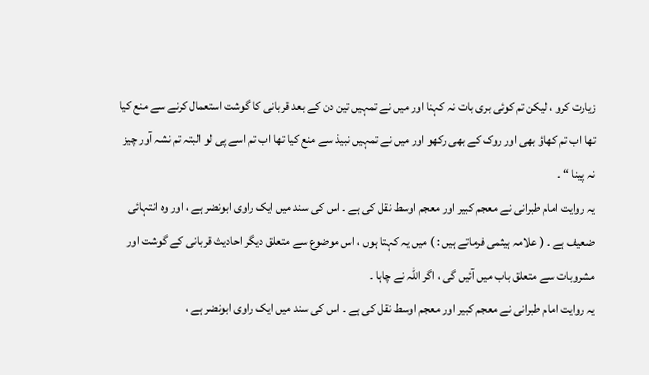زیارت کرو ، لیکن تم کوئی بری بات نہ کہنا اور میں نے تمہیں تین دن کے بعد قربانی کا گوشت استعمال کرنے سے منع کیا تھا اب تم کھاؤ بھی اور روک کے بھی رکھو اور میں نے تمہیں نبیذ سے منع کیا تھا اب تم اسے پی لو البتہ تم نشہ آور چیز نہ پینا “ ۔
یہ روایت امام طبرانی نے معجم کبیر اور معجم اوسط نقل کی ہے ۔ اس کی سند میں ایک راوی ابونضر ہے ، اور وہ انتہائی ضعیف ہے ۔ ( علامہ ہیثمی فرماتے ہیں : ) میں یہ کہتا ہوں ، اس موضوع سے متعلق دیگر احادیث قربانی کے گوشت اور مشروبات سے متعلق باب میں آئیں گی ، اگر اللہ نے چاہا ۔
یہ روایت امام طبرانی نے معجم کبیر اور معجم اوسط نقل کی ہے ۔ اس کی سند میں ایک راوی ابونضر ہے ،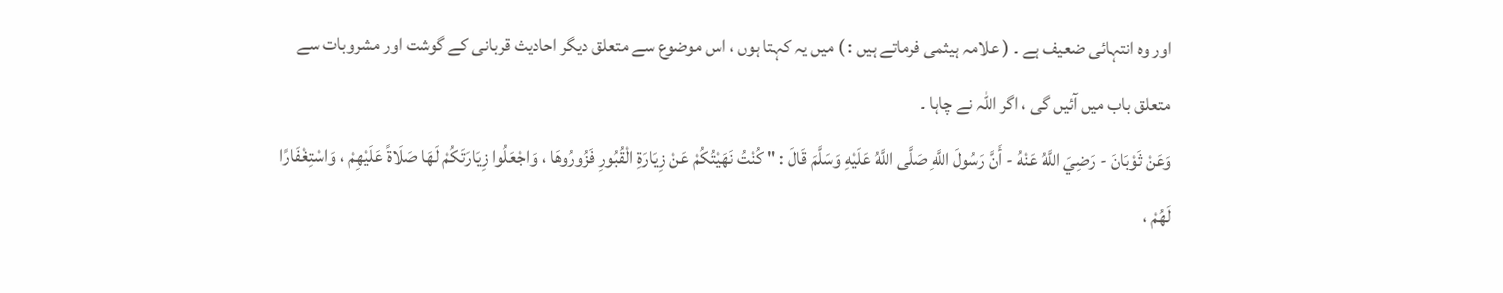اور وہ انتہائی ضعیف ہے ۔ ( علامہ ہیثمی فرماتے ہیں : ) میں یہ کہتا ہوں ، اس موضوع سے متعلق دیگر احادیث قربانی کے گوشت اور مشروبات سے متعلق باب میں آئیں گی ، اگر اللہ نے چاہا ۔
وَعَنْ ثَوْبَانَ - رَضِيَ اللَّهُ عَنْهُ - أَنَّ رَسُولَ اللَّهِ صَلَّى اللَّهُ عَلَيْهِ وَسَلَّمَ قَالَ : " كُنْتُ نَهَيْتُكُمْ عَنْ زِيَارَةِ الْقُبُورِ فَزُورُوهَا ، وَاجْعَلُوا زِيَارَتَكُمْ لَهَا صَلَاةً عَلَيْهِمْ ، وَاسْتِغْفَارًا لَهُمْ ،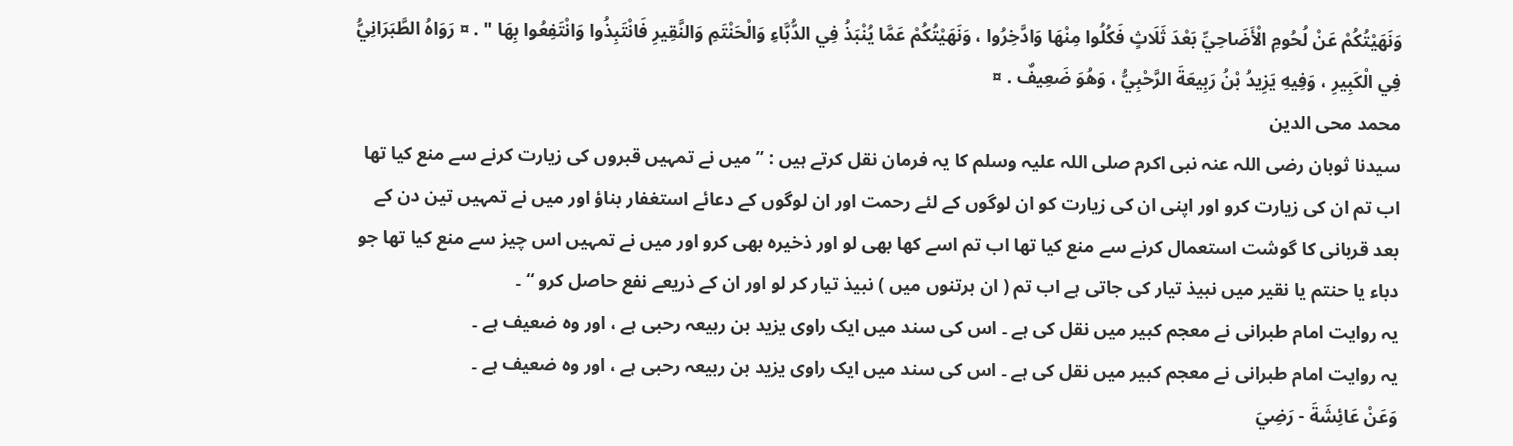وَنَهَيْتُكُمْ عَنْ لُحُومِ الْأَضَاحِيِّ بَعْدَ ثَلَاثٍ فَكُلُوا مِنْهَا وَادَّخِرُوا ، وَنَهَيْتُكُمْ عَمَّا يُنْبَذُ فِي الدُّبَّاءِ وَالْحَنْتَمِ وَالنَّقِيرِ فَانْتَبِذُوا وَانْتَفِعُوا بِهَا " . ¤ رَوَاهُ الطَّبَرَانِيُّ فِي الْكَبِيرِ ، وَفِيهِ يَزِيدُ بْنُ رَبِيعَةَ الرَّحْبِيُّ ، وَهُوَ ضَعِيفٌ . ¤
محمد محی الدین
سیدنا ثوبان رضی اللہ عنہ نبی اکرم صلی اللہ علیہ وسلم کا یہ فرمان نقل کرتے ہیں : ” میں نے تمہیں قبروں کی زیارت کرنے سے منع کیا تھا اب تم ان کی زیارت کرو اور اپنی ان کی زیارت کو ان لوگوں کے لئے رحمت اور ان لوگوں کے دعائے استغفار بناؤ اور میں نے تمہیں تین دن کے بعد قربانی کا گوشت استعمال کرنے سے منع کیا تھا اب تم اسے کھا بھی لو اور ذخیرہ بھی کرو اور میں نے تمہیں اس چیز سے منع کیا تھا جو دباء یا حنتم یا نقیر میں نبیذ تیار کی جاتی ہے اب تم ( ان برتنوں میں ) نبیذ تیار کر لو اور ان کے ذریعے نفع حاصل کرو “ ۔
یہ روایت امام طبرانی نے معجم کبیر میں نقل کی ہے ۔ اس کی سند میں ایک راوی یزید بن ربیعہ رحبی ہے ، اور وہ ضعیف ہے ۔
یہ روایت امام طبرانی نے معجم کبیر میں نقل کی ہے ۔ اس کی سند میں ایک راوی یزید بن ربیعہ رحبی ہے ، اور وہ ضعیف ہے ۔
وَعَنْ عَائِشَةَ - رَضِيَ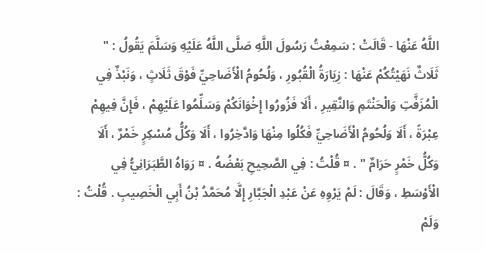اللَّهُ عَنْهَا - قَالَتْ : سَمِعْتُ رَسُولَ اللَّهِ صَلَّى اللَّهُ عَلَيْهِ وَسَلَّمَ يَقُولُ : " ثَلَاثٌ نَهَيْتُكُمْ عَنْهَا : زِيَارَةُ الْقُبُورِ ، وَلُحُومُ الْأَضَاحِيِّ فَوْقَ ثَلَاثٍ ، وَنَبْذٌ فِي الْمُزَفَّتِ وَالْحَنْتَمِ وَالنَّقِيرِ ، أَلَا فَزُورُوا إِخْوَانَكُمْ وَسَلِّمُوا عَلَيْهِمْ ، فَإِنَّ فِيهِمْ عِبْرَةً ، أَلَا وَلُحُومُ الْأَضَاحِيِّ فَكُلُوا مِنْهَا وَادَّخِرُوا ، أَلَا وَكُلُّ مُسْكِرٍ خَمْرٌ ، أَلَا وَكُلُّ خَمْرٍ حَرَامٌ " . ¤ قُلْتُ : فِي الصَّحِيحِ بَعْضُهُ . ¤ رَوَاهُ الطَّبَرَانِيُّ فِي الْأَوْسَطِ ، وَقَالَ : لَمْ يَرْوِهِ عَنْ عَبْدِ الْجَبَّارِ إِلَّا مُحَمَّدُ بْنُ أَبِي الْخَصِيبِ . قُلْتُ : وَلَمْ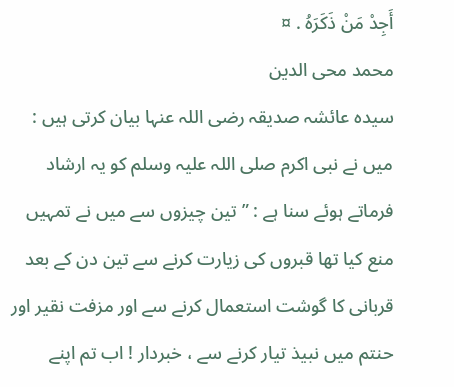أَجِدْ مَنْ ذَكَرَهُ . ¤
محمد محی الدین
سیدہ عائشہ صدیقہ رضی اللہ عنہا بیان کرتی ہیں : میں نے نبی اکرم صلی اللہ علیہ وسلم کو یہ ارشاد فرماتے ہوئے سنا ہے : ” تین چیزوں سے میں نے تمہیں منع کیا تھا قبروں کی زیارت کرنے سے تین دن کے بعد قربانی کا گوشت استعمال کرنے سے اور مزفت نقیر اور حنتم میں نبیذ تیار کرنے سے ، خبردار ! اب تم اپنے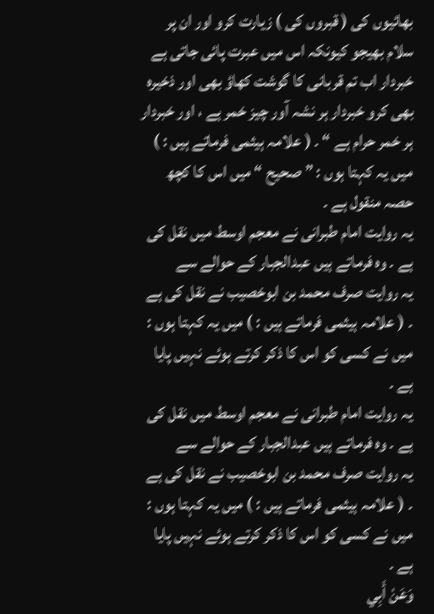بھائیوں کی ( قبروں کی ) زیارت کرو اور ان پر سلام بھیجو کیونکہ اس میں عبرت پائی جاتی ہے خبردار اب تم قربانی کا گوشت کھاؤ بھی اور ذخیرہ بھی کرو خبردار ہر نشہ آور چیز خمر ہے ، اور خبردار ہر خمر حرام ہے “ ۔ ( علامہ ہیثمی فرماتے ہیں : ) میں یہ کہتا ہوں : ” صحیح “ میں اس کا کچھ حصہ منقول ہے ۔
یہ روایت امام طبرانی نے معجم اوسط میں نقل کی ہے ۔ وہ فرماتے ہیں عبدالجبار کے حوالے سے
یہ روایت صرف محمد بن ابوخصیب نے نقل کی ہے ۔ ( علامہ ہیثمی فرماتے ہیں : ) میں یہ کہتا ہوں : میں نے کسی کو اس کا ذکر کرتے ہوئے نہیں پایا ہے ۔
یہ روایت امام طبرانی نے معجم اوسط میں نقل کی ہے ۔ وہ فرماتے ہیں عبدالجبار کے حوالے سے
یہ روایت صرف محمد بن ابوخصیب نے نقل کی ہے ۔ ( علامہ ہیثمی فرماتے ہیں : ) میں یہ کہتا ہوں : میں نے کسی کو اس کا ذکر کرتے ہوئے نہیں پایا ہے ۔
وَعَنْ أَبِي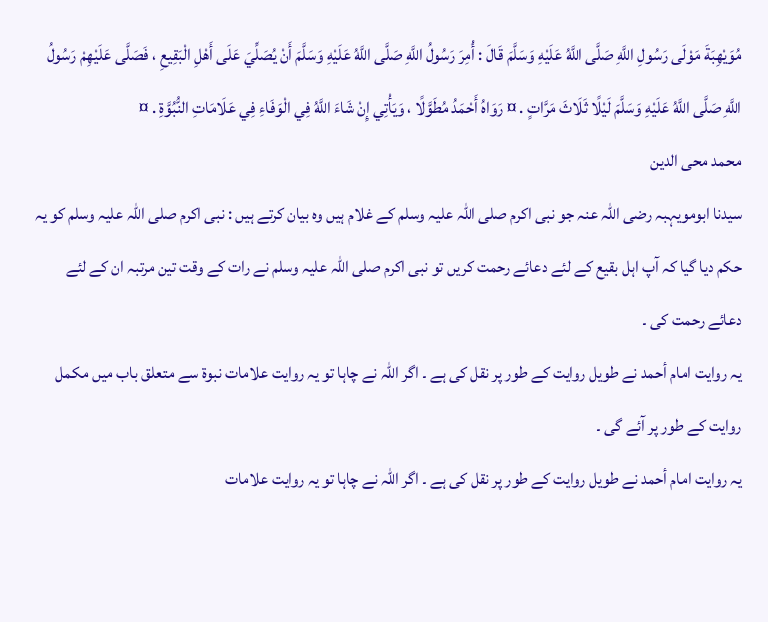مُوَيْهِبَةَ مَوْلَى رَسُولِ اللَّهِ صَلَّى اللَّهُ عَلَيْهِ وَسَلَّمَ قَالَ : أُمِرَ رَسُولُ اللَّهِ صَلَّى اللَّهُ عَلَيْهِ وَسَلَّمَ أَنْ يُصَلِّيَ عَلَى أَهْلِ الْبَقِيعِ ، فَصَلَّى عَلَيْهِمْ رَسُولُ اللَّهِ صَلَّى اللَّهُ عَلَيْهِ وَسَلَّمَ لَيْلًا ثَلَاثَ مَرَّاتٍ . ¤ رَوَاهُ أَحْمَدُ مُطَوَّلًا ، وَيَأْتِي إِنْ شَاءَ اللَّهُ فِي الْوَفَاءِ فِي عَلَامَاتِ النُّبُوَّةِ . ¤
محمد محی الدین
سیدنا ابومویہبہ رضی اللہ عنہ جو نبی اکرم صلی اللہ علیہ وسلم کے غلام ہیں وہ بیان کرتے ہیں : نبی اکرم صلی اللہ علیہ وسلم کو یہ حکم دیا گیا کہ آپ اہل بقیع کے لئے دعائے رحمت کریں تو نبی اکرم صلی اللہ علیہ وسلم نے رات کے وقت تین مرتبہ ان کے لئے دعائے رحمت کی ۔
یہ روایت امام أحمد نے طویل روایت کے طور پر نقل کی ہے ۔ اگر اللہ نے چاہا تو یہ روایت علامات نبوۃ سے متعلق باب میں مکمل روایت کے طور پر آئے گی ۔
یہ روایت امام أحمد نے طویل روایت کے طور پر نقل کی ہے ۔ اگر اللہ نے چاہا تو یہ روایت علامات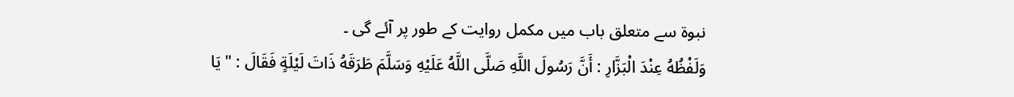نبوۃ سے متعلق باب میں مکمل روایت کے طور پر آئے گی ۔
وَلَفْظُهُ عِنْدَ الْبَزَّارِ : أَنَّ رَسُولَ اللَّهِ صَلَّى اللَّهُ عَلَيْهِ وَسَلَّمَ طَرَقَهُ ذَاتَ لَيْلَةٍ فَقَالَ : " يَا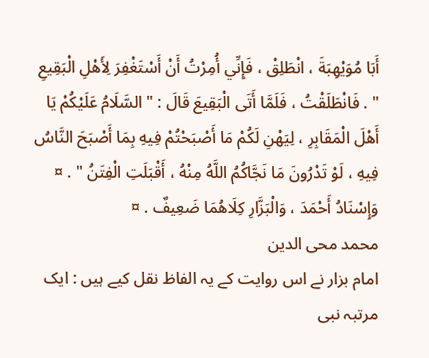أَبَا مُوَيْهِبَةَ ، انْطَلِقْ ، فَإِنِّي أُمِرْتُ أَنْ أَسْتَغْفِرَ لِأَهْلِ الْبَقِيعِ " . فَانْطَلَقْتُ ، فَلَمَّا أَتَى الْبَقِيعَ قَالَ : " السَّلَامُ عَلَيْكُمْ يَا أَهْلَ الْمَقَابِرِ ، لِيَهْنِ لَكُمْ مَا أَصْبَحْتُمْ فِيهِ بِمَا أَصْبَحَ النَّاسُ فِيهِ ، لَوْ تَدْرُونَ مَا نَجَّاكُمُ اللَّهُ مِنْهُ ، أَقْبَلَتِ الْفِتَنُ " . ¤ وَإِسْنَادُ أَحْمَدَ ، وَالْبَزَّارِ كِلَاهُمَا ضَعِيفٌ . ¤
محمد محی الدین
امام بزار نے اس روایت کے یہ الفاظ نقل کیے ہیں : ایک مرتبہ نبی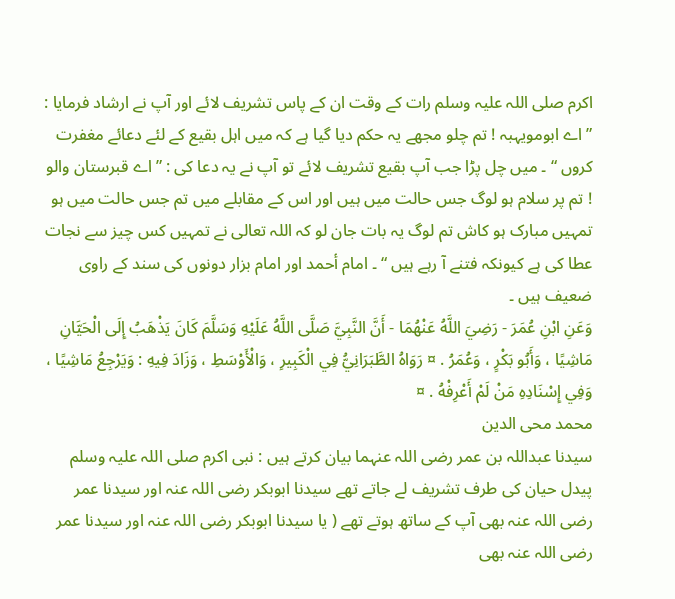اکرم صلی اللہ علیہ وسلم رات کے وقت ان کے پاس تشریف لائے اور آپ نے ارشاد فرمایا : ” اے ابومویہبہ ! تم چلو مجھے یہ حکم دیا گیا ہے کہ میں اہل بقیع کے لئے دعائے مغفرت کروں “ ۔ میں چل پڑا جب آپ بقیع تشریف لائے تو آپ نے یہ دعا کی : ” اے قبرستان والو ! تم پر سلام ہو لوگ جس حالت میں ہیں اور اس کے مقابلے میں تم جس حالت میں ہو تمہیں مبارک ہو کاش تم لوگ یہ بات جان لو کہ اللہ تعالی نے تمہیں کس چیز سے نجات عطا کی ہے کیونکہ فتنے آ رہے ہیں “ ۔ امام أحمد اور امام بزار دونوں کی سند کے راوی ضعیف ہیں ۔
وَعَنِ ابْنِ عُمَرَ - رَضِيَ اللَّهُ عَنْهُمَا - أَنَّ النَّبِيَّ صَلَّى اللَّهُ عَلَيْهِ وَسَلَّمَ كَانَ يَذْهَبُ إِلَى الْحَيَّانِ مَاشِيًا ، وَأَبُو بَكْرٍ ، وَعُمَرُ . ¤ رَوَاهُ الطَّبَرَانِيُّ فِي الْكَبِيرِ ، وَالْأَوْسَطِ ، وَزَادَ فِيهِ : وَيَرْجِعُ مَاشِيًا ، وَفِي إِسْنَادِهِ مَنْ لَمْ أَعْرِفْهُ . ¤
محمد محی الدین
سیدنا عبداللہ بن عمر رضی اللہ عنہما بیان کرتے ہیں : نبی اکرم صلی اللہ علیہ وسلم پیدل حیان کی طرف تشریف لے جاتے تھے سیدنا ابوبکر رضی اللہ عنہ اور سیدنا عمر رضی اللہ عنہ بھی آپ کے ساتھ ہوتے تھے ( یا سیدنا ابوبکر رضی اللہ عنہ اور سیدنا عمر رضی اللہ عنہ بھی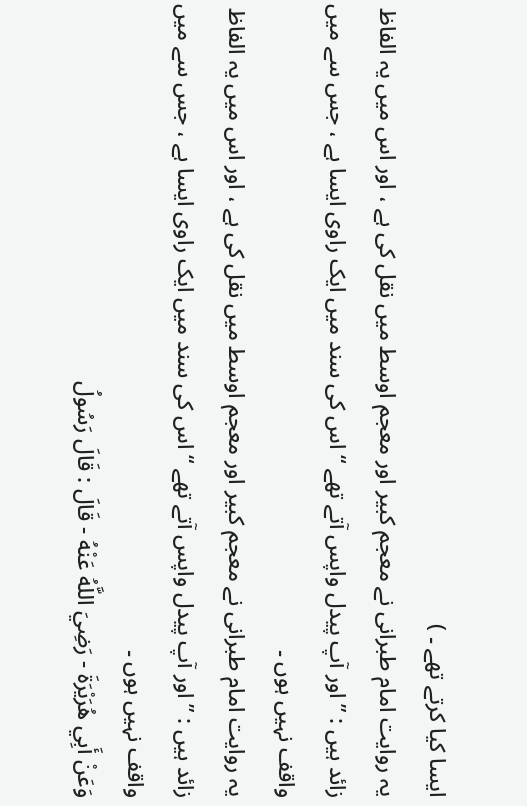ایسا کیا کرتے تھے ۔ )
یہ روایت امام طبرانی نے معجم کبیر اور معجم اوسط میں نقل کی ہے ، اور اس میں یہ الفاظ زائد ہیں : ” اور آپ پیدل واپس آتے تھے “ اس کی سند میں ایک راوی ایسا ہے ، جس سے میں واقف نہیں ہوں ۔
یہ روایت امام طبرانی نے معجم کبیر اور معجم اوسط میں نقل کی ہے ، اور اس میں یہ الفاظ زائد ہیں : ” اور آپ پیدل واپس آتے تھے “ اس کی سند میں ایک راوی ایسا ہے ، جس سے میں واقف نہیں ہوں ۔
وَعَنْ أَبِي هُرَيْرَةَ - رَضِيَ اللَّهُ عَنْهُ - قَالَ : قَالَ رَسُولُ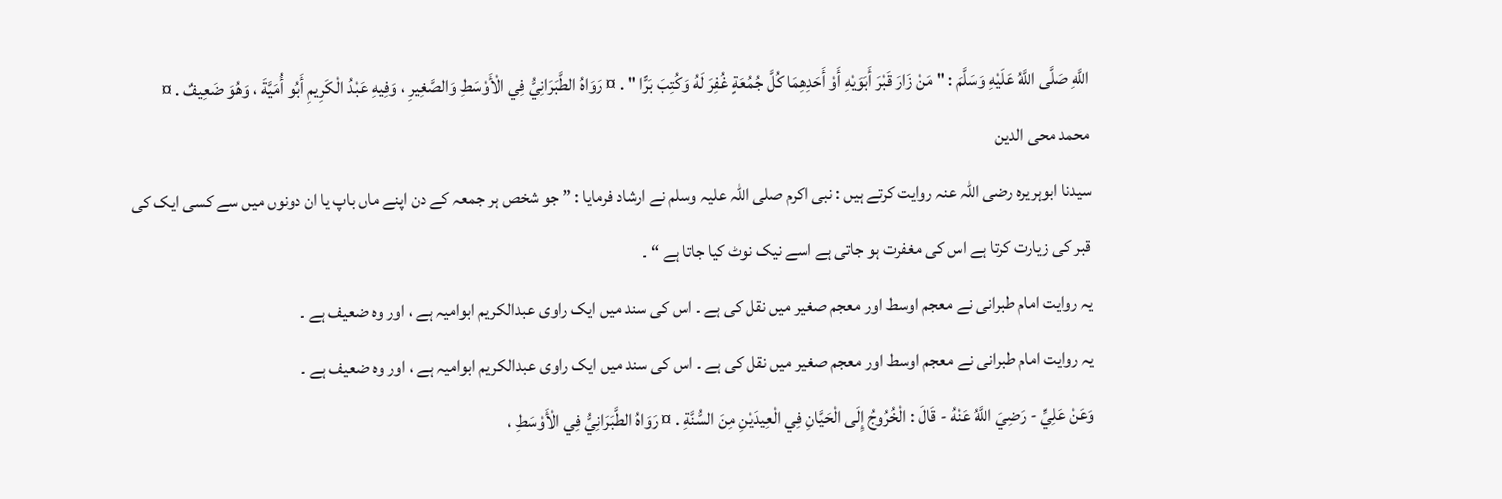اللَّهِ صَلَّى اللَّهُ عَلَيْهِ وَسَلَّمَ : " مَنْ زَارَ قَبْرَ أَبَوَيْهِ أَوْ أَحَدِهِمَا كُلَّ جُمُعَةٍ غُفِرَ لَهُ وَكُتِبَ بَرًّا " . ¤ رَوَاهُ الطَّبَرَانِيُّ فِي الْأَوْسَطِ وَالصَّغِيرِ ، وَفِيهِ عَبْدُ الْكَرِيمِ أَبُو أُمَيَّةَ ، وَهُوَ ضَعِيفٌ . ¤
محمد محی الدین
سیدنا ابوہریرہ رضی اللہ عنہ روایت کرتے ہیں : نبی اکرم صلی اللہ علیہ وسلم نے ارشاد فرمایا : ” جو شخص ہر جمعہ کے دن اپنے ماں باپ یا ان دونوں میں سے کسی ایک کی قبر کی زیارت کرتا ہے اس کی مغفرت ہو جاتی ہے اسے نیک نوٹ کیا جاتا ہے “ ۔
یہ روایت امام طبرانی نے معجم اوسط اور معجم صغیر میں نقل کی ہے ۔ اس کی سند میں ایک راوی عبدالکریم ابوامیہ ہے ، اور وہ ضعیف ہے ۔
یہ روایت امام طبرانی نے معجم اوسط اور معجم صغیر میں نقل کی ہے ۔ اس کی سند میں ایک راوی عبدالکریم ابوامیہ ہے ، اور وہ ضعیف ہے ۔
وَعَنْ عَلِيٍّ - رَضِيَ اللَّهُ عَنْهُ - قَالَ : الْخُرُوجُ إِلَى الْحَيَّانِ فِي الْعِيدَيْنِ مِنَ السُّنَّةِ . ¤ رَوَاهُ الطَّبَرَانِيُّ فِي الْأَوْسَطِ ،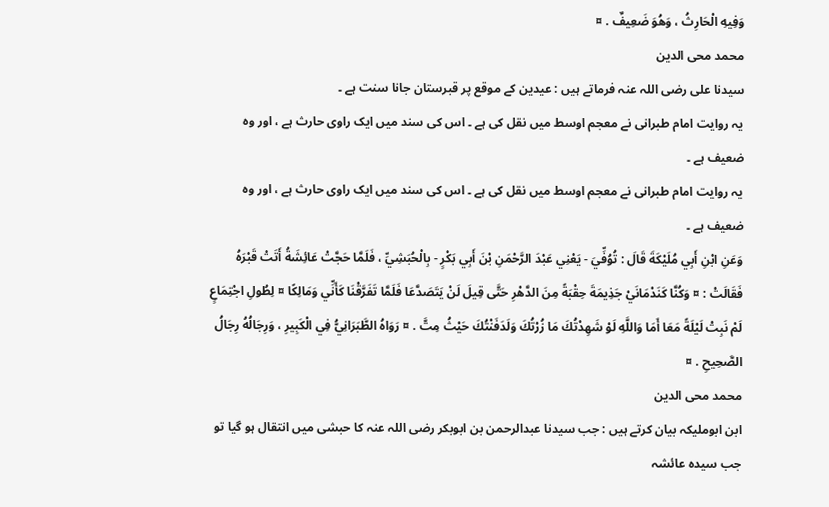وَفِيهِ الْحَارِثُ ، وَهُوَ ضَعِيفٌ . ¤
محمد محی الدین
سیدنا علی رضی اللہ عنہ فرماتے ہیں : عیدین کے موقع پر قبرستان جانا سنت ہے ۔
یہ روایت امام طبرانی نے معجم اوسط میں نقل کی ہے ۔ اس کی سند میں ایک راوی حارث ہے ، اور وہ ضعیف ہے ۔
یہ روایت امام طبرانی نے معجم اوسط میں نقل کی ہے ۔ اس کی سند میں ایک راوی حارث ہے ، اور وہ ضعیف ہے ۔
وَعَنِ ابْنِ أَبِي مُلَيْكَةَ قَالَ : تُوُفِّيَ - يَعْنِي عَبْدَ الرَّحْمَنِ بْنَ أَبِي بَكْرٍ - بِالْحُبَشِيِّ ، فَلَمَّا حَجَّتْ عَائِشَةُ أَتَتْ قَبْرَهُ فَقَالَتْ : ¤ وَكُنَّا كَنَدْمَانَيْ جَذِيمَةَ حِقْبَةً مِنَ الدَّهْرِ حَتَّى قِيلَ لَنْ يَتَصَدَّعَا فَلَمَّا تَفَرَّقْنَا كَأَنِّي وَمَالِكًا ¤ لِطُولِ اجْتِمَاعٍ لَمْ نَبِتْ لَيْلَةً مَعَا أَمَا وَاللَّهِ لَوْ شَهِدْتُكَ مَا زُرْتُكَ وَلَدَفَنْتُكَ حَيْثُ مِتَّ . ¤ رَوَاهُ الطَّبَرَانِيُّ فِي الْكَبِيرِ ، وَرِجَالُهُ رِجَالُ الصَّحِيحِ . ¤
محمد محی الدین
ابن ابوملیکہ بیان کرتے ہیں : جب سیدنا عبدالرحمن بن ابوبکر رضی اللہ عنہ کا حبشی میں انتقال ہو گیا تو جب سیدہ عائشہ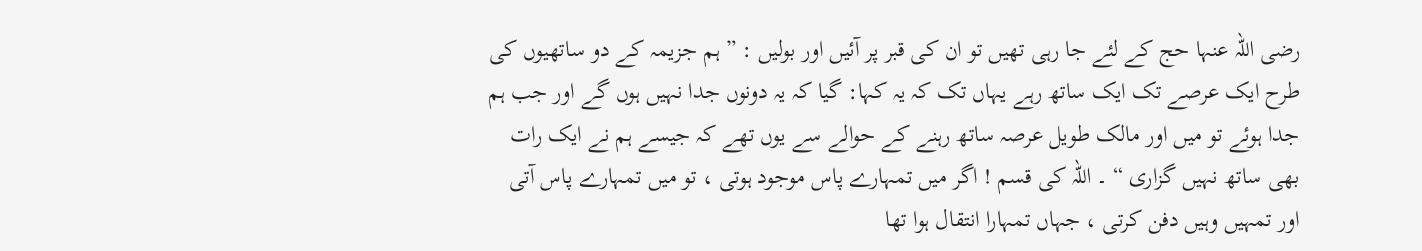رضی اللہ عنہا حج کے لئے جا رہی تھیں تو ان کی قبر پر آئیں اور بولیں : ” ہم جزیمہ کے دو ساتھیوں کی طرح ایک عرصے تک ایک ساتھ رہے یہاں تک کہ یہ کہا: گیا کہ یہ دونوں جدا نہیں ہوں گے اور جب ہم جدا ہوئے تو میں اور مالک طویل عرصہ ساتھ رہنے کے حوالے سے یوں تھے کہ جیسے ہم نے ایک رات بھی ساتھ نہیں گزاری “ ۔ اللہ کی قسم ! اگر میں تمہارے پاس موجود ہوتی ، تو میں تمہارے پاس آتی اور تمہیں وہیں دفن کرتی ، جہاں تمہارا انتقال ہوا تھا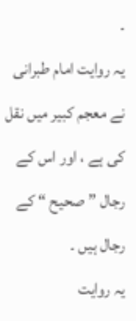۔
یہ روایت امام طبرانی نے معجم کبیر میں نقل کی ہے ، اور اس کے رجال ” صحیح “ کے رجال ہیں ۔
یہ روایت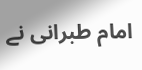امام طبرانی نے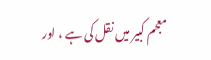معجم کبیر میں نقل کی ہے ، اور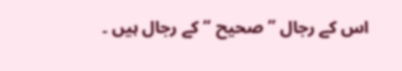اس کے رجال ” صحیح “ کے رجال ہیں ۔